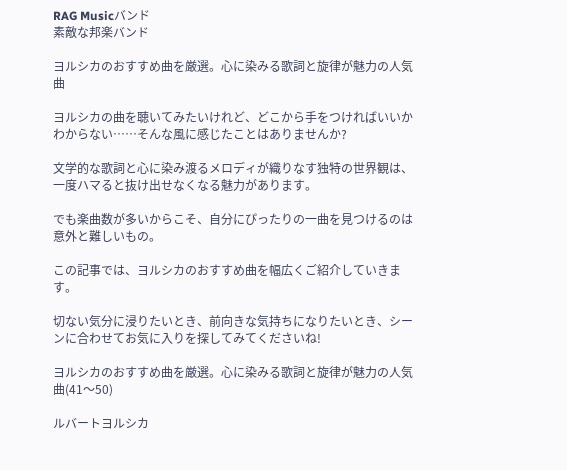RAG Musicバンド
素敵な邦楽バンド

ヨルシカのおすすめ曲を厳選。心に染みる歌詞と旋律が魅力の人気曲

ヨルシカの曲を聴いてみたいけれど、どこから手をつければいいかわからない……そんな風に感じたことはありませんか?

文学的な歌詞と心に染み渡るメロディが織りなす独特の世界観は、一度ハマると抜け出せなくなる魅力があります。

でも楽曲数が多いからこそ、自分にぴったりの一曲を見つけるのは意外と難しいもの。

この記事では、ヨルシカのおすすめ曲を幅広くご紹介していきます。

切ない気分に浸りたいとき、前向きな気持ちになりたいとき、シーンに合わせてお気に入りを探してみてくださいね!

ヨルシカのおすすめ曲を厳選。心に染みる歌詞と旋律が魅力の人気曲(41〜50)

ルバートヨルシカ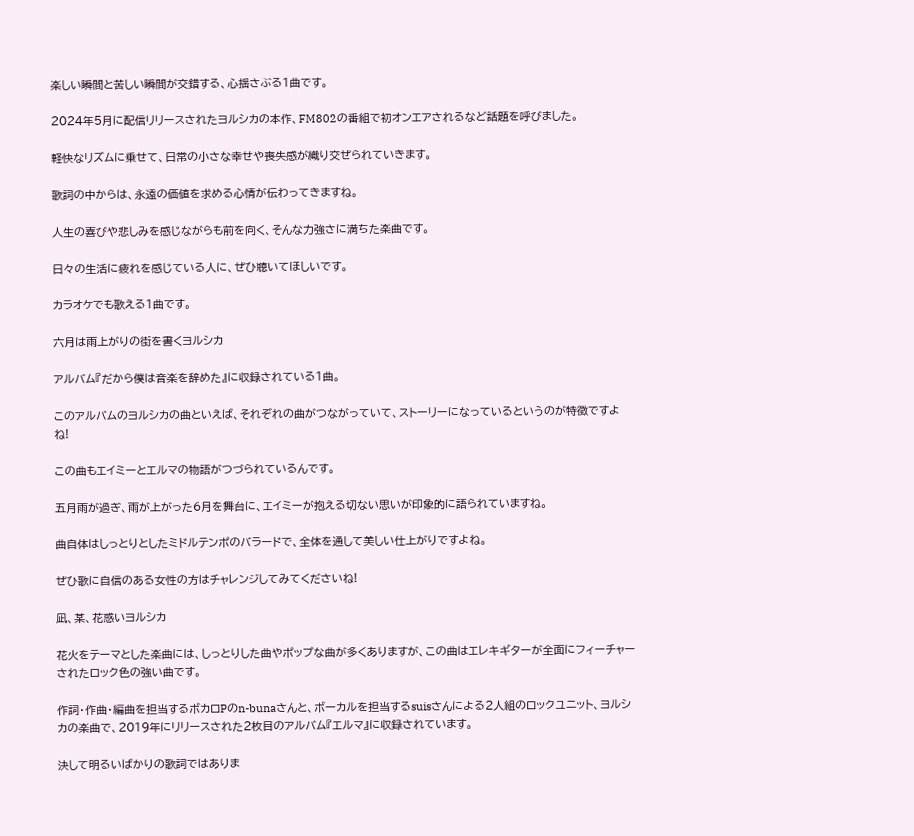楽しい瞬間と苦しい瞬間が交錯する、心揺さぶる1曲です。

2024年5月に配信リリースされたヨルシカの本作、FM802の番組で初オンエアされるなど話題を呼びました。

軽快なリズムに乗せて、日常の小さな幸せや喪失感が織り交ぜられていきます。

歌詞の中からは、永遠の価値を求める心情が伝わってきますね。

人生の喜びや悲しみを感じながらも前を向く、そんな力強さに満ちた楽曲です。

日々の生活に疲れを感じている人に、ぜひ聴いてほしいです。

カラオケでも歌える1曲です。

六月は雨上がりの街を書くヨルシカ

アルバム『だから僕は音楽を辞めた』に収録されている1曲。

このアルバムのヨルシカの曲といえば、それぞれの曲がつながっていて、ストーリーになっているというのが特徴ですよね!

この曲もエイミーとエルマの物語がつづられているんです。

五月雨が過ぎ、雨が上がった6月を舞台に、エイミーが抱える切ない思いが印象的に語られていますね。

曲自体はしっとりとしたミドルテンポのバラードで、全体を通して美しい仕上がりですよね。

ぜひ歌に自信のある女性の方はチャレンジしてみてくださいね!

凪、某、花惑いヨルシカ

花火をテーマとした楽曲には、しっとりした曲やポップな曲が多くありますが、この曲はエレキギターが全面にフィーチャーされたロック色の強い曲です。

作詞・作曲・編曲を担当するボカロPのn-bunaさんと、ボーカルを担当するsuisさんによる2人組のロックユニット、ヨルシカの楽曲で、2019年にリリースされた2枚目のアルバム『エルマ』に収録されています。

決して明るいばかりの歌詞ではありま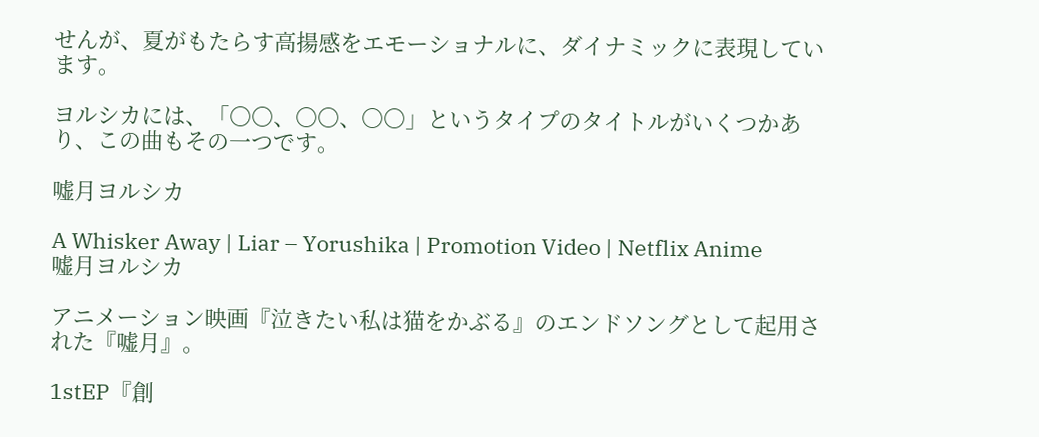せんが、夏がもたらす高揚感をエモーショナルに、ダイナミックに表現しています。

ヨルシカには、「〇〇、〇〇、〇〇」というタイプのタイトルがいくつかあり、この曲もその一つです。

嘘月ヨルシカ

A Whisker Away | Liar – Yorushika | Promotion Video | Netflix Anime
嘘月ヨルシカ

アニメーション映画『泣きたい私は猫をかぶる』のエンドソングとして起用された『嘘月』。

1stEP『創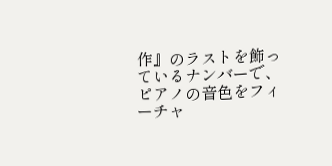作』のラストを飾っているナンバーで、ピアノの音色をフィーチャ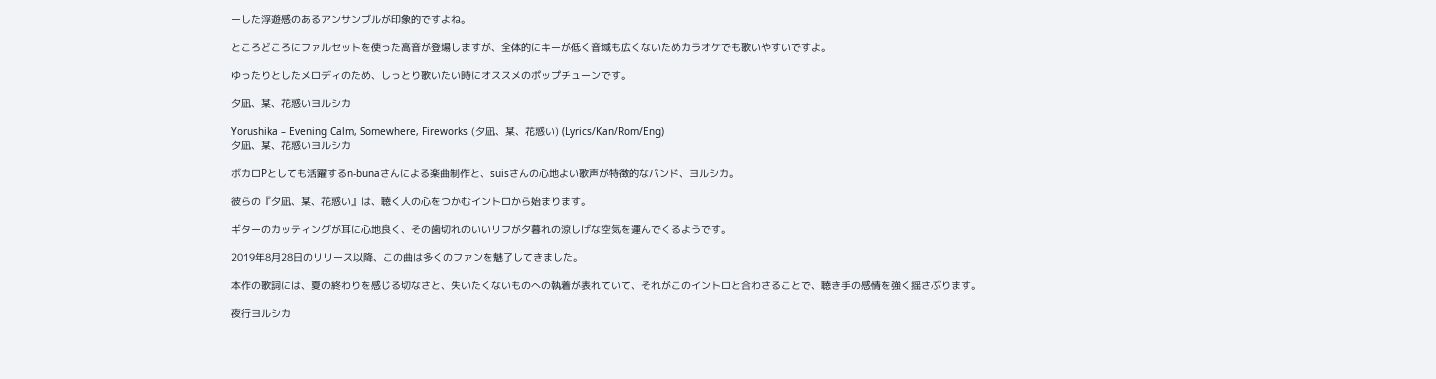ーした浮遊感のあるアンサンブルが印象的ですよね。

ところどころにファルセットを使った高音が登場しますが、全体的にキーが低く音域も広くないためカラオケでも歌いやすいですよ。

ゆったりとしたメロディのため、しっとり歌いたい時にオススメのポップチューンです。

夕凪、某、花惑いヨルシカ

Yorushika – Evening Calm, Somewhere, Fireworks (夕凪、某、花惑い) (Lyrics/Kan/Rom/Eng)
夕凪、某、花惑いヨルシカ

ボカロPとしても活躍するn-bunaさんによる楽曲制作と、suisさんの心地よい歌声が特徴的なバンド、ヨルシカ。

彼らの『夕凪、某、花惑い』は、聴く人の心をつかむイントロから始まります。

ギターのカッティングが耳に心地良く、その歯切れのいいリフが夕暮れの涼しげな空気を運んでくるようです。

2019年8月28日のリリース以降、この曲は多くのファンを魅了してきました。

本作の歌詞には、夏の終わりを感じる切なさと、失いたくないものへの執着が表れていて、それがこのイントロと合わさることで、聴き手の感情を強く揺さぶります。

夜行ヨルシカ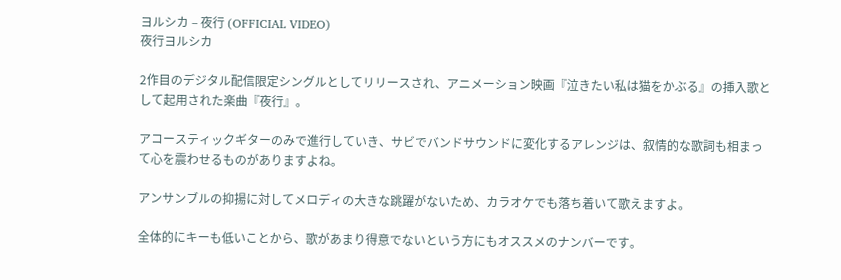ヨルシカ – 夜行 (OFFICIAL VIDEO)
夜行ヨルシカ

2作目のデジタル配信限定シングルとしてリリースされ、アニメーション映画『泣きたい私は猫をかぶる』の挿入歌として起用された楽曲『夜行』。

アコースティックギターのみで進行していき、サビでバンドサウンドに変化するアレンジは、叙情的な歌詞も相まって心を震わせるものがありますよね。

アンサンブルの抑揚に対してメロディの大きな跳躍がないため、カラオケでも落ち着いて歌えますよ。

全体的にキーも低いことから、歌があまり得意でないという方にもオススメのナンバーです。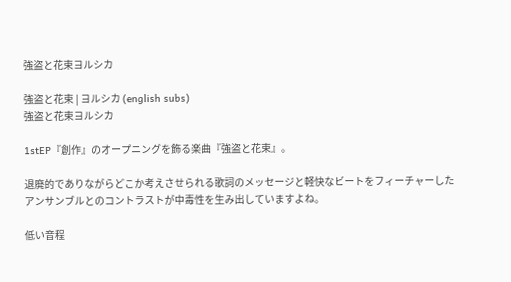強盗と花束ヨルシカ

強盗と花束 | ヨルシカ (english subs)
強盗と花束ヨルシカ

1stEP『創作』のオープニングを飾る楽曲『強盗と花束』。

退廃的でありながらどこか考えさせられる歌詞のメッセージと軽快なビートをフィーチャーしたアンサンブルとのコントラストが中毒性を生み出していますよね。

低い音程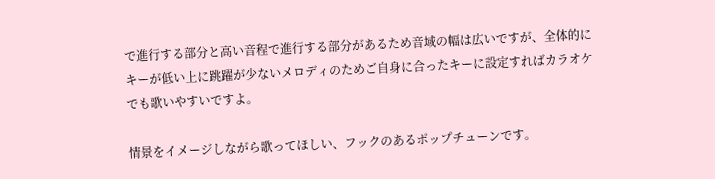で進行する部分と高い音程で進行する部分があるため音域の幅は広いですが、全体的にキーが低い上に跳躍が少ないメロディのためご自身に合ったキーに設定すればカラオケでも歌いやすいですよ。

情景をイメージしながら歌ってほしい、フックのあるポップチューンです。